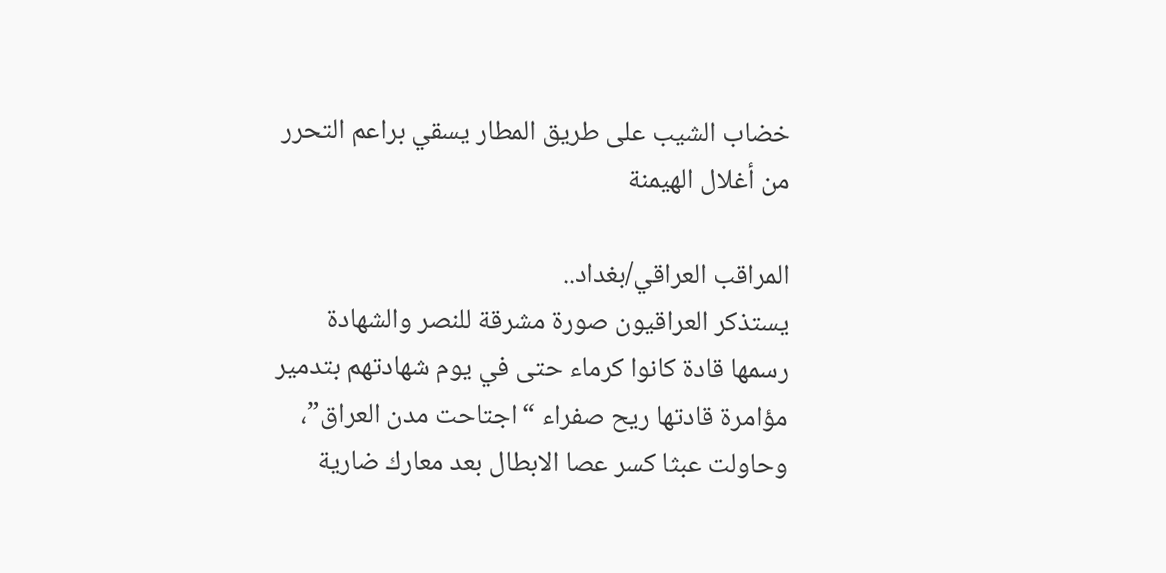خضاب الشيب على طريق المطار يسقي براعم التحرر من أغلال الهيمنة

المراقب العراقي/بغداد..
يستذكر العراقيون صورة مشرقة للنصر والشهادة رسمها قادة كانوا كرماء حتى في يوم شهادتهم بتدمير مؤامرة قادتها ريح صفراء “اجتاحت مدن العراق”، وحاولت عبثا كسر عصا الابطال بعد معارك ضارية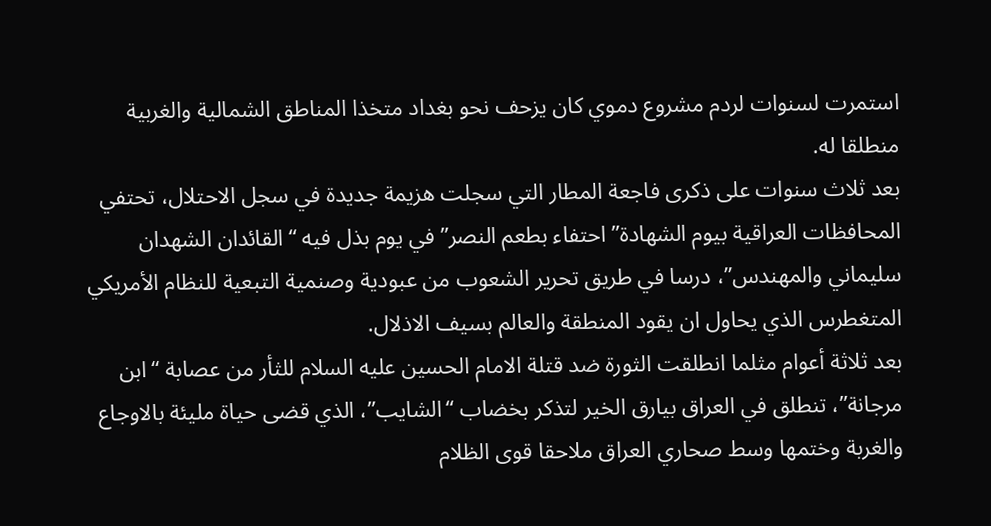استمرت لسنوات لردم مشروع دموي كان يزحف نحو بغداد متخذا المناطق الشمالية والغربية منطلقا له.
بعد ثلاث سنوات على ذكرى فاجعة المطار التي سجلت هزيمة جديدة في سجل الاحتلال، تحتفي المحافظات العراقية بيوم الشهادة” احتفاء بطعم النصر” في يوم بذل فيه “القائدان الشهدان سليماني والمهندس”، درسا في طريق تحرير الشعوب من عبودية وصنمية التبعية للنظام الأمريكي المتغطرس الذي يحاول ان يقود المنطقة والعالم بسيف الاذلال.
بعد ثلاثة أعوام مثلما انطلقت الثورة ضد قتلة الامام الحسين عليه السلام للثأر من عصابة “ابن مرجانة”، تنطلق في العراق بيارق الخير لتذكر بخضاب “الشايب”، الذي قضى حياة مليئة بالاوجاع والغربة وختمها وسط صحاري العراق ملاحقا قوى الظلام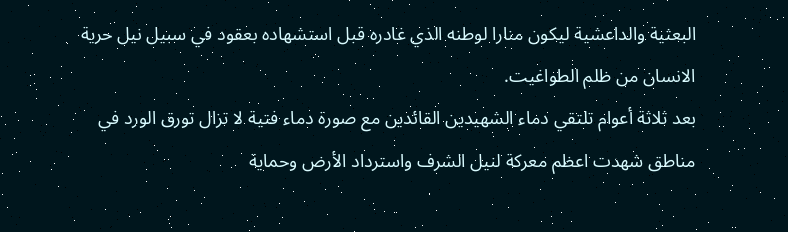البعثية والداعشية ليكون منارا لوطنه الذي غادره قبل استشهاده بعقود في سبيل نيل حرية الانسان من ظلم الطواغيت.
بعد ثلاثة أعوام تلتقي دماء الشهيدين القائدين مع صورة دماء فتية لا تزال تورق الورد في مناطق شهدت اعظم معركة لنيل الشرف واسترداد الأرض وحماية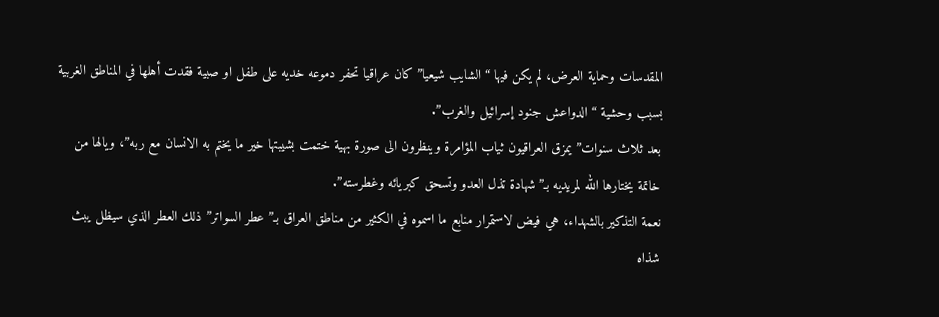المقدسات وحماية العرض، لم يكن فيها “الشايب شيعيا” كان عراقيا تحفر دموعه خديه على طفل او صبية فقدت أهلها في المناطق الغربية بسبب وحشية “الدواعش جنود إسرائيل والغرب”.
بعد ثلاث سنوات” يمزق العراقيون ثياب المؤامرة وينظرون الى صورة بهية ختمت بشيبتها خير ما يختم به الانسان مع ربه”، ويالها من خاتمة يختارها الله لمريديه بـ”شهادة تذل العدو وتسحق كبريائه وغطرسته”.
نعمة التذكير بالشهداء، هي فيض لاستمرار منابع ما اسموه في الكثير من مناطق العراق بـ”عطر السواتر” ذلك العطر الذي سيظل يبث شذاه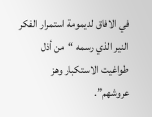في الافاق لديمومة استمرار الفكر النير الذي رسمه “من أذل طواغيت الاستكبار وهز عروشهم”.